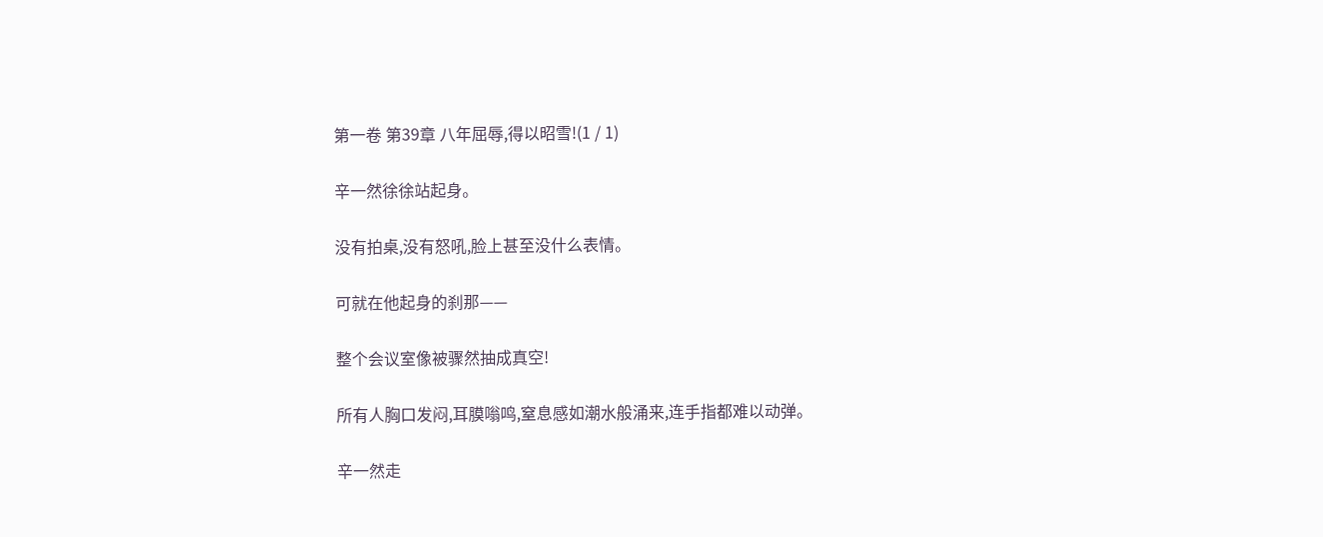第一卷 第39章 八年屈辱,得以昭雪!(1 / 1)

辛一然徐徐站起身。

没有拍桌,没有怒吼,脸上甚至没什么表情。

可就在他起身的刹那——

整个会议室像被骤然抽成真空!

所有人胸口发闷,耳膜嗡鸣,窒息感如潮水般涌来,连手指都难以动弹。

辛一然走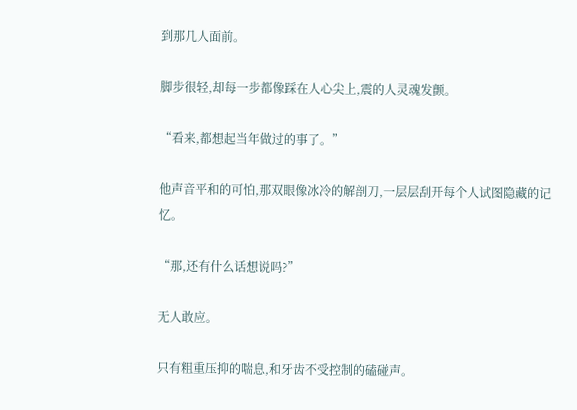到那几人面前。

脚步很轻,却每一步都像踩在人心尖上,震的人灵魂发颤。

“看来,都想起当年做过的事了。”

他声音平和的可怕,那双眼像冰冷的解剖刀,一层层刮开每个人试图隐藏的记忆。

“那,还有什么话想说吗?”

无人敢应。

只有粗重压抑的喘息,和牙齿不受控制的磕碰声。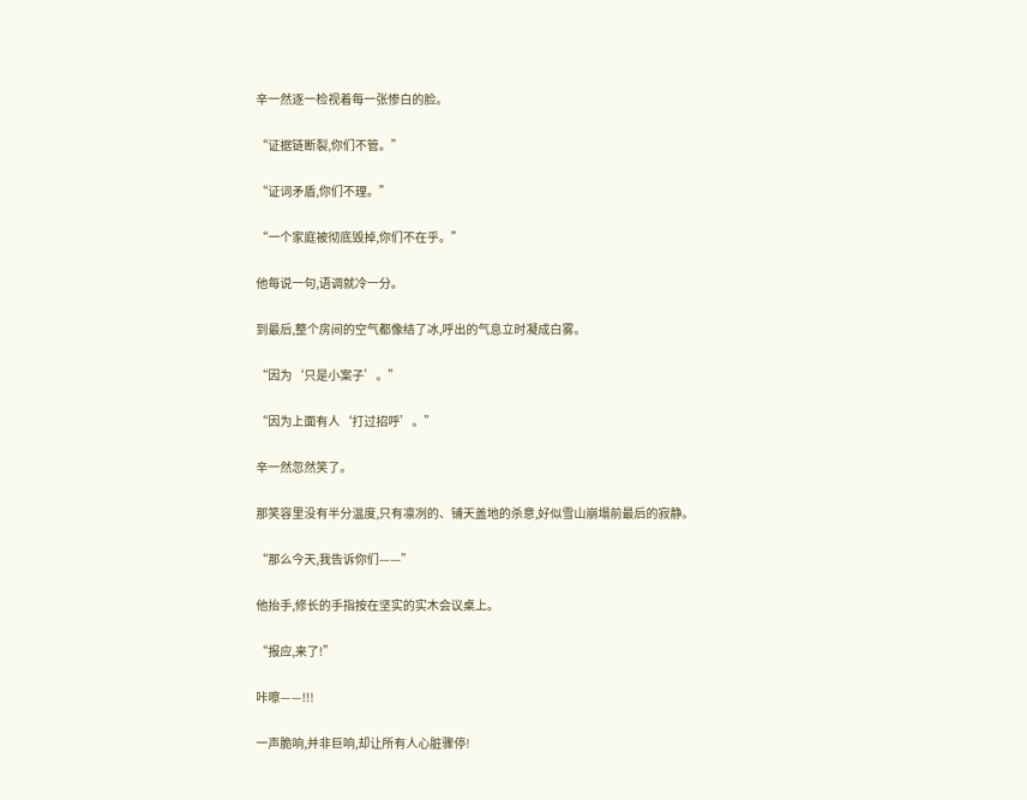辛一然逐一检视着每一张惨白的脸。

“证据链断裂,你们不管。”

“证词矛盾,你们不理。”

“一个家庭被彻底毁掉,你们不在乎。”

他每说一句,语调就冷一分。

到最后,整个房间的空气都像结了冰,呼出的气息立时凝成白雾。

“因为‘只是小案子’。”

“因为上面有人‘打过招呼’。”

辛一然忽然笑了。

那笑容里没有半分温度,只有凛冽的、铺天盖地的杀意,好似雪山崩塌前最后的寂静。

“那么今天,我告诉你们——”

他抬手,修长的手指按在坚实的实木会议桌上。

“报应,来了!”

咔嚓——!!!

一声脆响,并非巨响,却让所有人心脏骤停!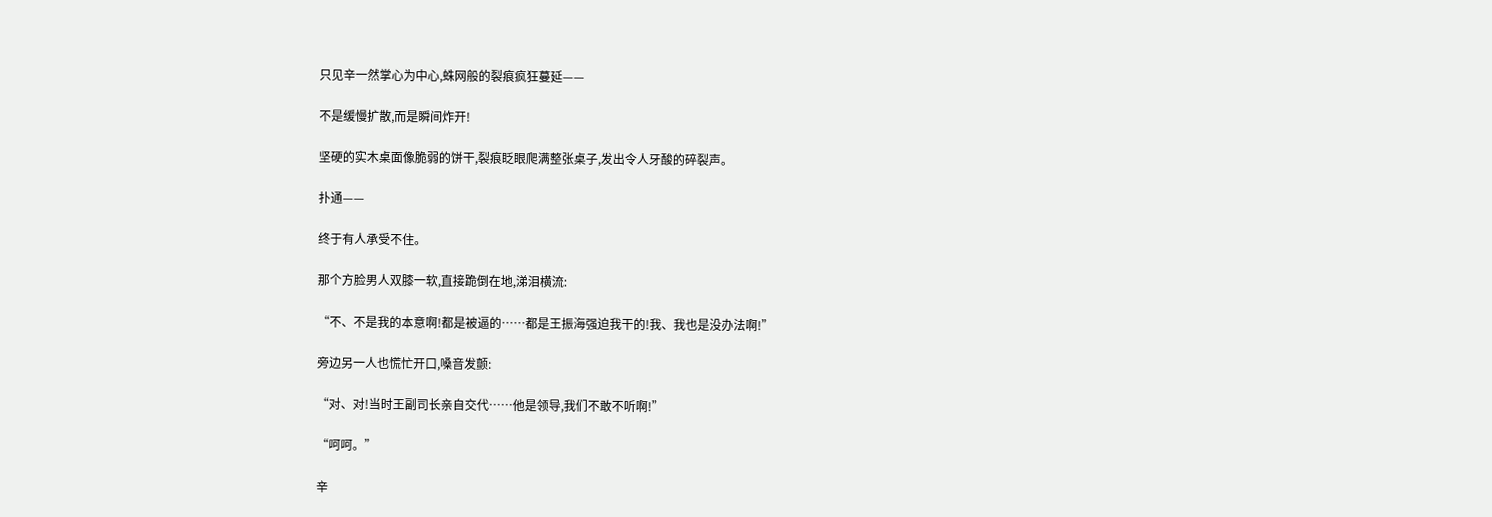只见辛一然掌心为中心,蛛网般的裂痕疯狂蔓延——

不是缓慢扩散,而是瞬间炸开!

坚硬的实木桌面像脆弱的饼干,裂痕眨眼爬满整张桌子,发出令人牙酸的碎裂声。

扑通——

终于有人承受不住。

那个方脸男人双膝一软,直接跪倒在地,涕泪横流:

“不、不是我的本意啊!都是被逼的……都是王振海强迫我干的!我、我也是没办法啊!”

旁边另一人也慌忙开口,嗓音发颤:

“对、对!当时王副司长亲自交代……他是领导,我们不敢不听啊!”

“呵呵。”

辛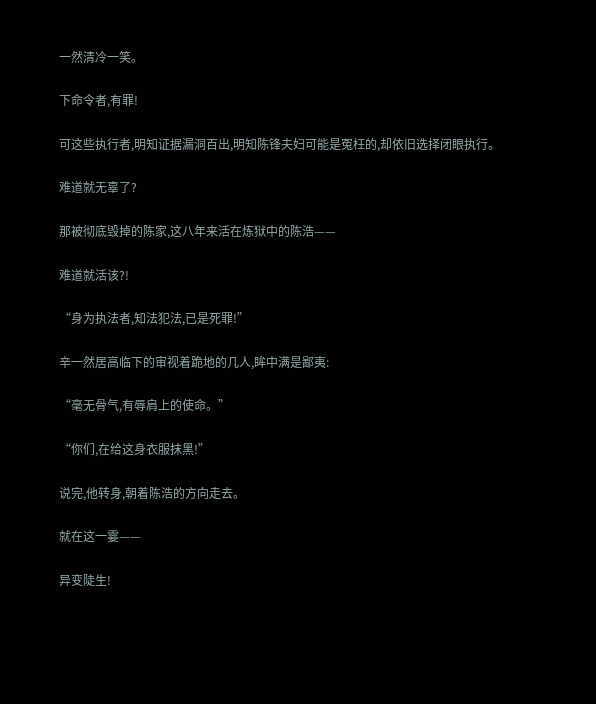一然清冷一笑。

下命令者,有罪!

可这些执行者,明知证据漏洞百出,明知陈锋夫妇可能是冤枉的,却依旧选择闭眼执行。

难道就无辜了?

那被彻底毁掉的陈家,这八年来活在炼狱中的陈浩——

难道就活该?!

“身为执法者,知法犯法,已是死罪!”

辛一然居高临下的审视着跪地的几人,眸中满是鄙夷:

“毫无骨气,有辱肩上的使命。”

“你们,在给这身衣服抹黑!”

说完,他转身,朝着陈浩的方向走去。

就在这一霎——

异变陡生!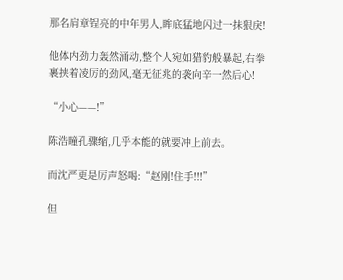那名肩章锃亮的中年男人,眸底猛地闪过一抹狠戾!

他体内劲力轰然涌动,整个人宛如猎豹般暴起,右拳裹挟着凌厉的劲风,毫无征兆的袭向辛一然后心!

“小心——!”

陈浩瞳孔骤缩,几乎本能的就要冲上前去。

而沈严更是厉声怒喝:“赵刚!住手!!!”

但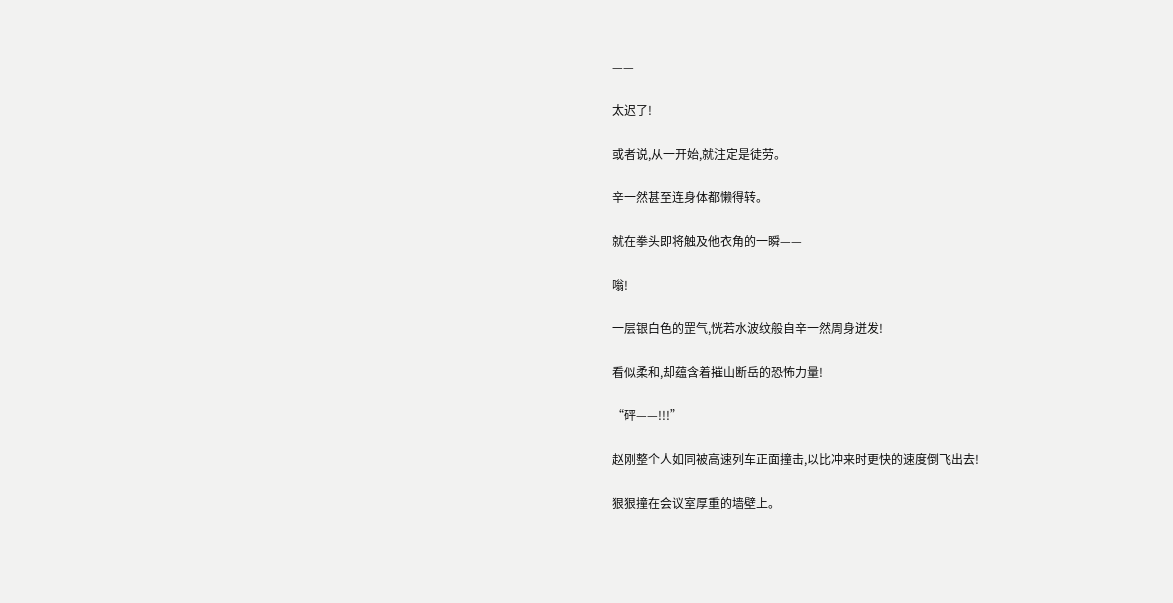——

太迟了!

或者说,从一开始,就注定是徒劳。

辛一然甚至连身体都懒得转。

就在拳头即将触及他衣角的一瞬——

嗡!

一层银白色的罡气,恍若水波纹般自辛一然周身迸发!

看似柔和,却蕴含着摧山断岳的恐怖力量!

“砰——!!!”

赵刚整个人如同被高速列车正面撞击,以比冲来时更快的速度倒飞出去!

狠狠撞在会议室厚重的墙壁上。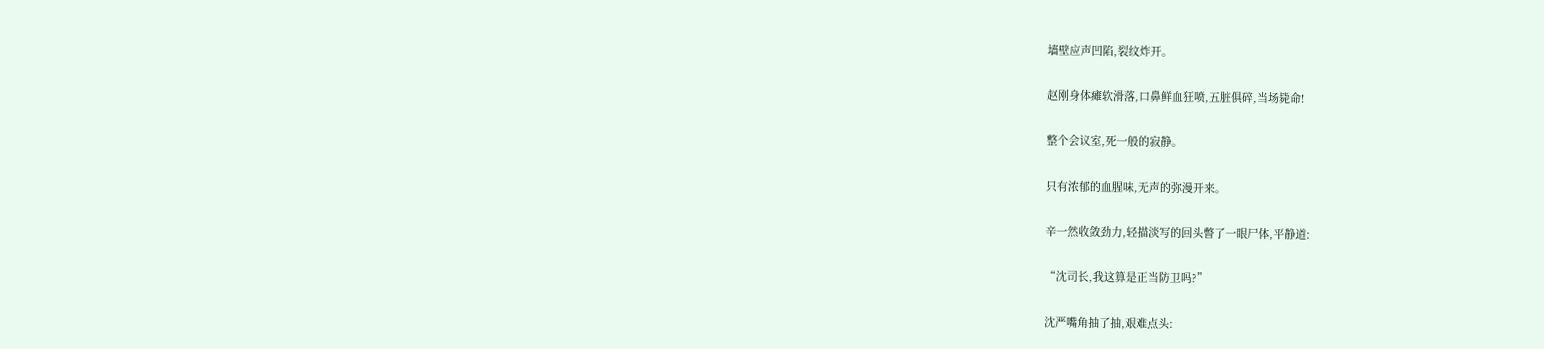墙壁应声凹陷,裂纹炸开。

赵刚身体瘫软滑落,口鼻鲜血狂喷,五脏俱碎,当场毙命!

整个会议室,死一般的寂静。

只有浓郁的血腥味,无声的弥漫开来。

辛一然收敛劲力,轻描淡写的回头瞥了一眼尸体,平静道:

“沈司长,我这算是正当防卫吗?”

沈严嘴角抽了抽,艰难点头: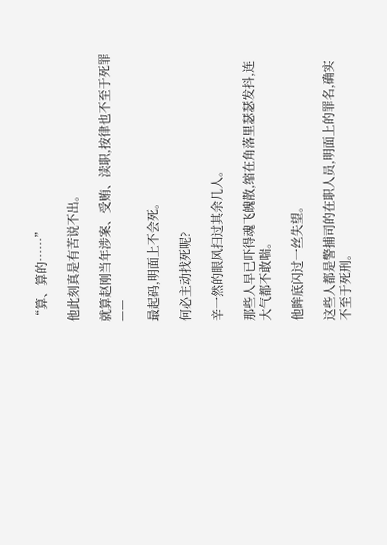“算、算的……”

他此刻真是有苦说不出。

就算赵刚当年涉案、受贿、渎职,按律也不至于死罪——

最起码,明面上不会死。

何必主动找死呢?

辛一然的眼风扫过其余几人。

那些人早已吓得魂飞魄散,缩在角落里瑟瑟发抖,连大气都不敢喘。

他眸底闪过一丝失望。

这些人都是警捕司的在职人员,明面上的罪名,确实不至于死刑。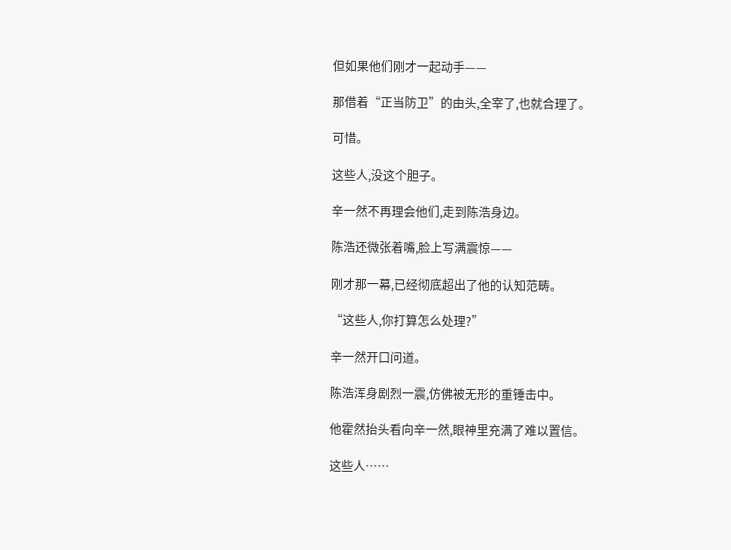但如果他们刚才一起动手——

那借着“正当防卫”的由头,全宰了,也就合理了。

可惜。

这些人,没这个胆子。

辛一然不再理会他们,走到陈浩身边。

陈浩还微张着嘴,脸上写满震惊——

刚才那一幕,已经彻底超出了他的认知范畴。

“这些人,你打算怎么处理?”

辛一然开口问道。

陈浩浑身剧烈一震,仿佛被无形的重锤击中。

他霍然抬头看向辛一然,眼神里充满了难以置信。

这些人……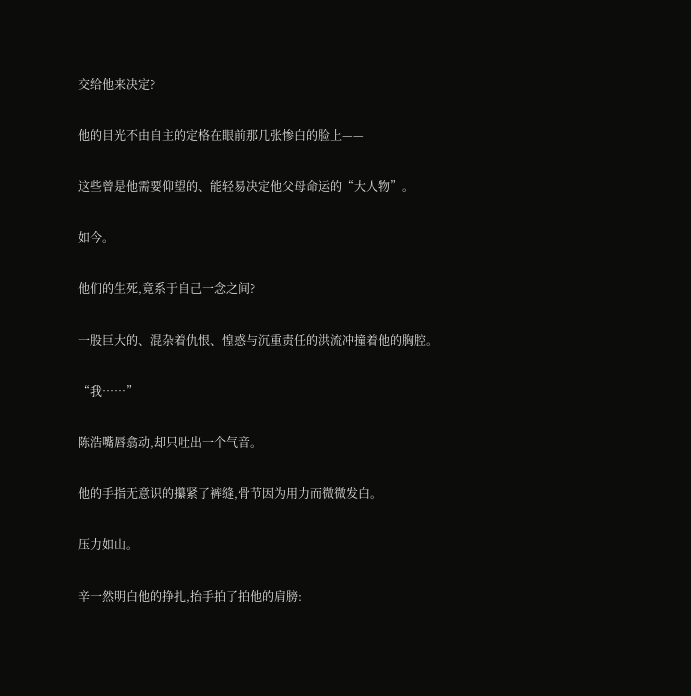交给他来决定?

他的目光不由自主的定格在眼前那几张惨白的脸上——

这些曾是他需要仰望的、能轻易决定他父母命运的“大人物”。

如今。

他们的生死,竟系于自己一念之间?

一股巨大的、混杂着仇恨、惶惑与沉重责任的洪流冲撞着他的胸腔。

“我……”

陈浩嘴唇翕动,却只吐出一个气音。

他的手指无意识的攥紧了裤缝,骨节因为用力而微微发白。

压力如山。

辛一然明白他的挣扎,抬手拍了拍他的肩膀: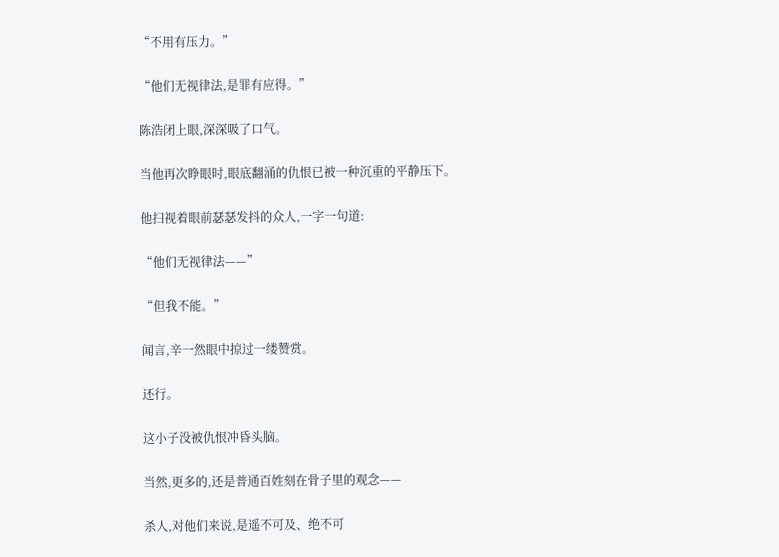“不用有压力。”

“他们无视律法,是罪有应得。”

陈浩闭上眼,深深吸了口气。

当他再次睁眼时,眼底翻涌的仇恨已被一种沉重的平静压下。

他扫视着眼前瑟瑟发抖的众人,一字一句道:

“他们无视律法——”

“但我不能。”

闻言,辛一然眼中掠过一缕赞赏。

还行。

这小子没被仇恨冲昏头脑。

当然,更多的,还是普通百姓刻在骨子里的观念——

杀人,对他们来说,是遥不可及、绝不可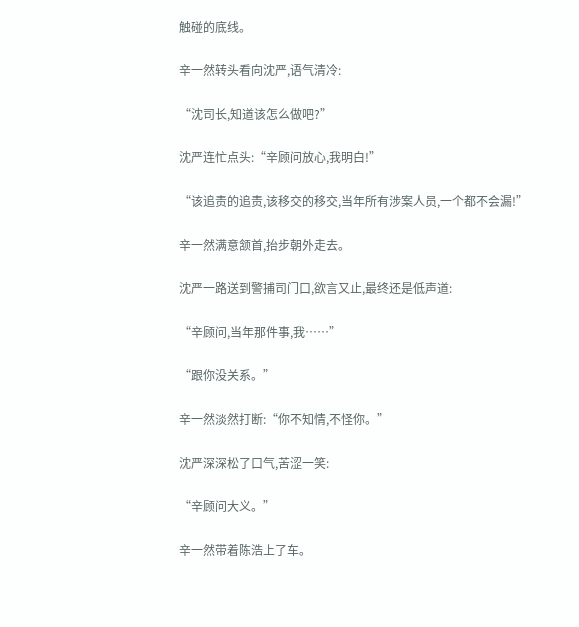触碰的底线。

辛一然转头看向沈严,语气清冷:

“沈司长,知道该怎么做吧?”

沈严连忙点头:“辛顾问放心,我明白!”

“该追责的追责,该移交的移交,当年所有涉案人员,一个都不会漏!”

辛一然满意颔首,抬步朝外走去。

沈严一路送到警捕司门口,欲言又止,最终还是低声道:

“辛顾问,当年那件事,我……”

“跟你没关系。”

辛一然淡然打断:“你不知情,不怪你。”

沈严深深松了口气,苦涩一笑:

“辛顾问大义。”

辛一然带着陈浩上了车。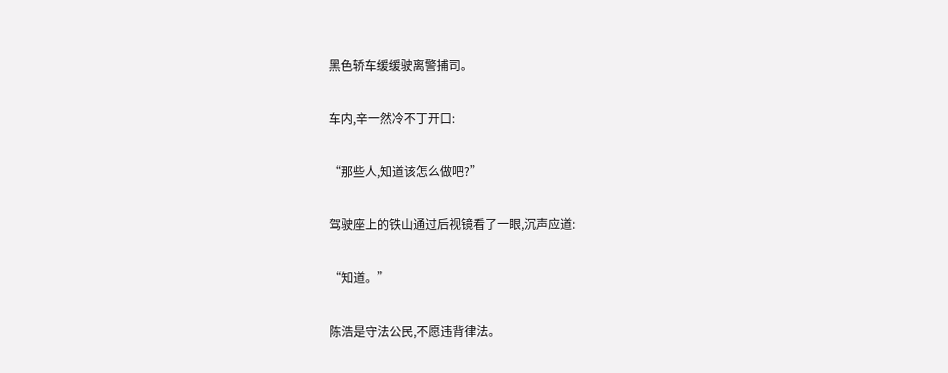黑色轿车缓缓驶离警捕司。

车内,辛一然冷不丁开口:

“那些人,知道该怎么做吧?”

驾驶座上的铁山通过后视镜看了一眼,沉声应道:

“知道。”

陈浩是守法公民,不愿违背律法。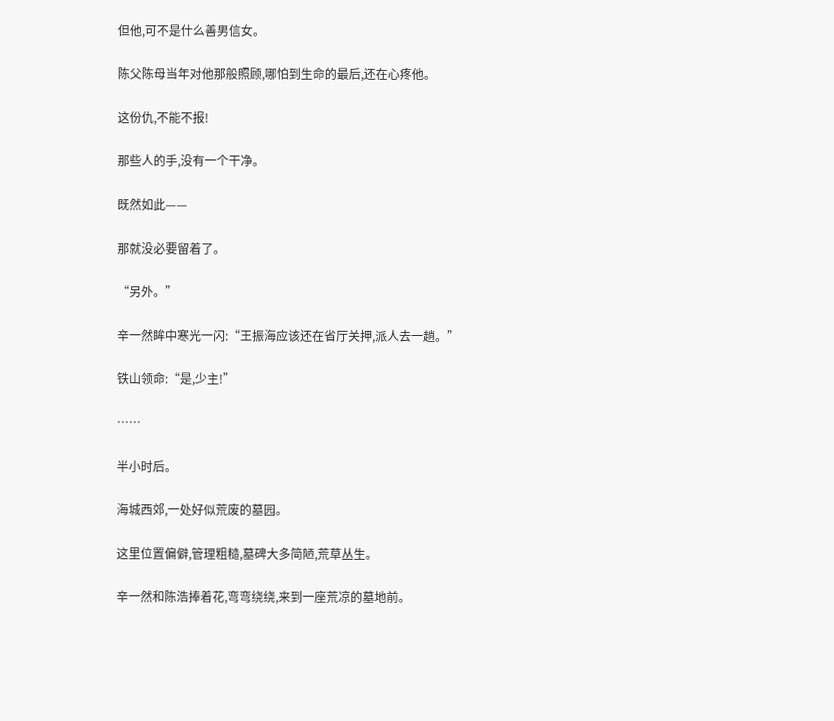但他,可不是什么善男信女。

陈父陈母当年对他那般照顾,哪怕到生命的最后,还在心疼他。

这份仇,不能不报!

那些人的手,没有一个干净。

既然如此——

那就没必要留着了。

“另外。”

辛一然眸中寒光一闪:“王振海应该还在省厅关押,派人去一趟。”

铁山领命:“是,少主!”

……

半小时后。

海城西郊,一处好似荒废的墓园。

这里位置偏僻,管理粗糙,墓碑大多简陋,荒草丛生。

辛一然和陈浩捧着花,弯弯绕绕,来到一座荒凉的墓地前。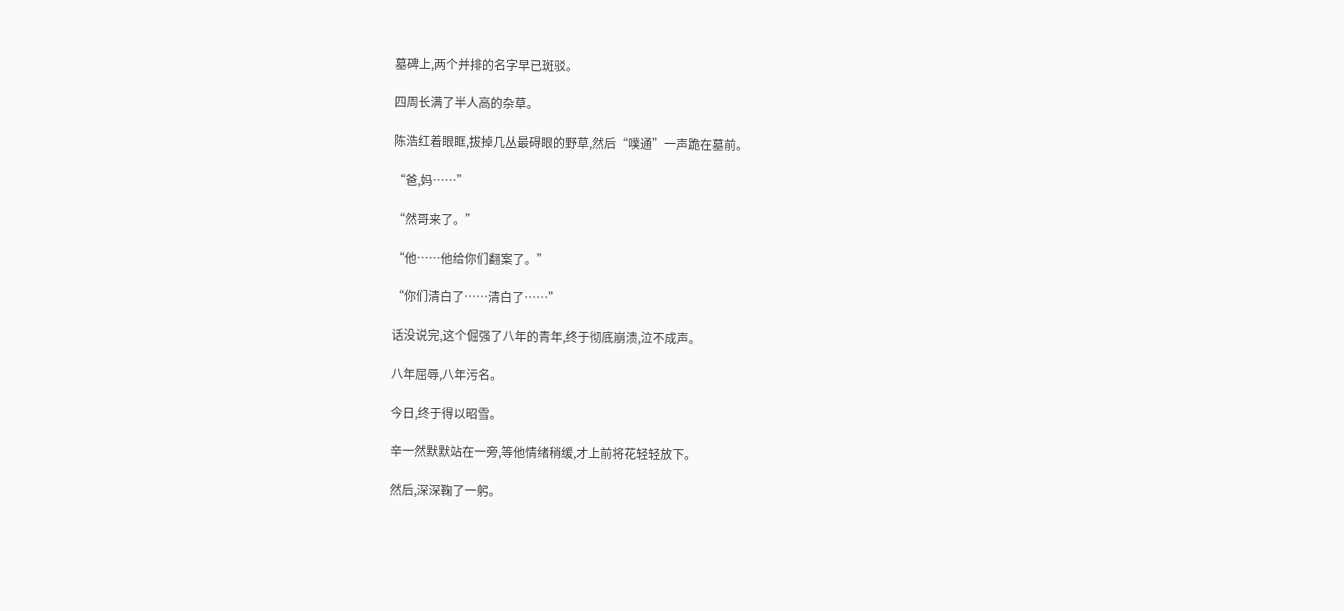墓碑上,两个并排的名字早已斑驳。

四周长满了半人高的杂草。

陈浩红着眼眶,拔掉几丛最碍眼的野草,然后“噗通”一声跪在墓前。

“爸,妈……”

“然哥来了。”

“他……他给你们翻案了。”

“你们清白了……清白了……”

话没说完,这个倔强了八年的青年,终于彻底崩溃,泣不成声。

八年屈辱,八年污名。

今日,终于得以昭雪。

辛一然默默站在一旁,等他情绪稍缓,才上前将花轻轻放下。

然后,深深鞠了一躬。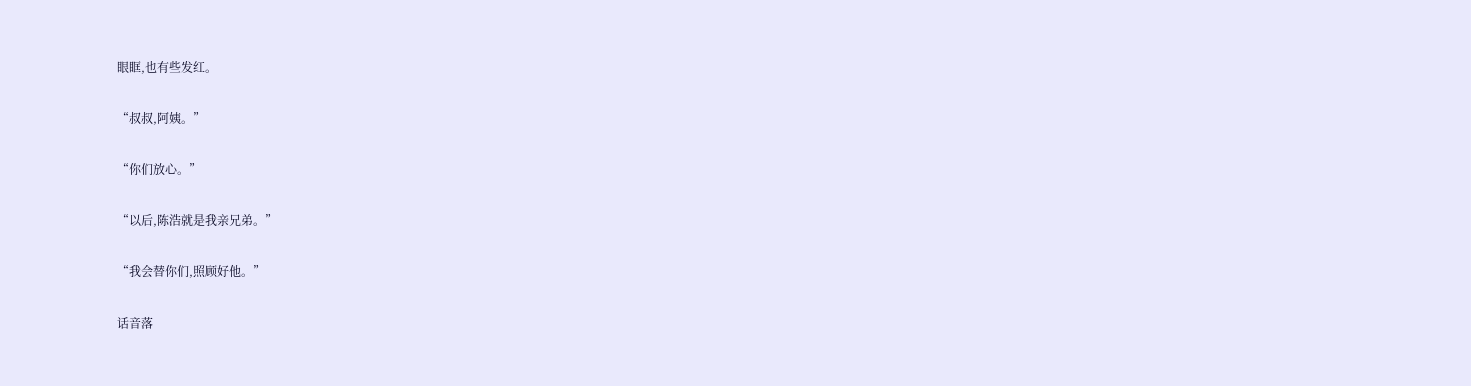眼眶,也有些发红。

“叔叔,阿姨。”

“你们放心。”

“以后,陈浩就是我亲兄弟。”

“我会替你们,照顾好他。”

话音落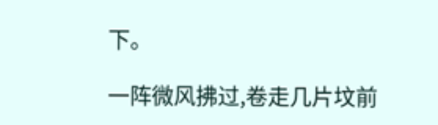下。

一阵微风拂过,卷走几片坟前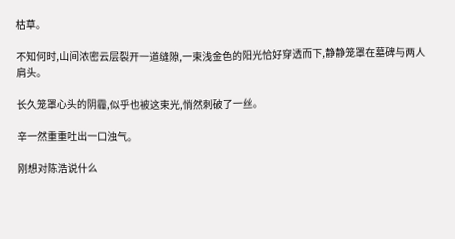枯草。

不知何时,山间浓密云层裂开一道缝隙,一束浅金色的阳光恰好穿透而下,静静笼罩在墓碑与两人肩头。

长久笼罩心头的阴霾,似乎也被这束光,悄然刺破了一丝。

辛一然重重吐出一口浊气。

刚想对陈浩说什么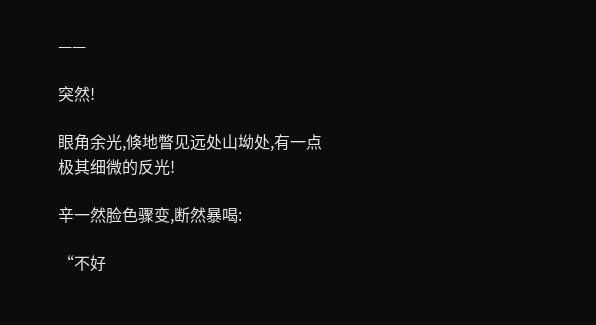——

突然!

眼角余光,倏地瞥见远处山坳处,有一点极其细微的反光!

辛一然脸色骤变,断然暴喝:

“不好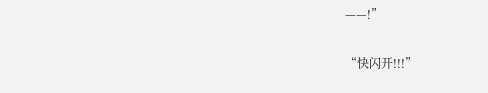——!”

“快闪开!!!”